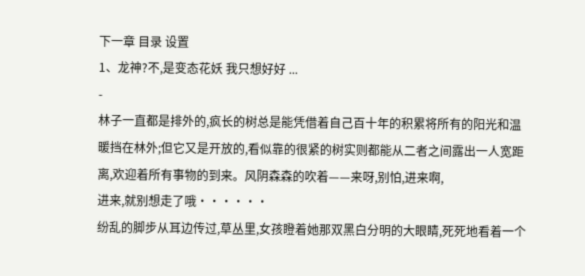下一章 目录 设置
1、龙神?不,是变态花妖 我只想好好 ...
-
林子一直都是排外的,疯长的树总是能凭借着自己百十年的积累将所有的阳光和温暖挡在林外;但它又是开放的,看似靠的很紧的树实则都能从二者之间露出一人宽距离,欢迎着所有事物的到来。风阴森森的吹着——来呀,别怕,进来啊,
进来,就别想走了哦······
纷乱的脚步从耳边传过,草丛里,女孩瞪着她那双黑白分明的大眼睛,死死地看着一个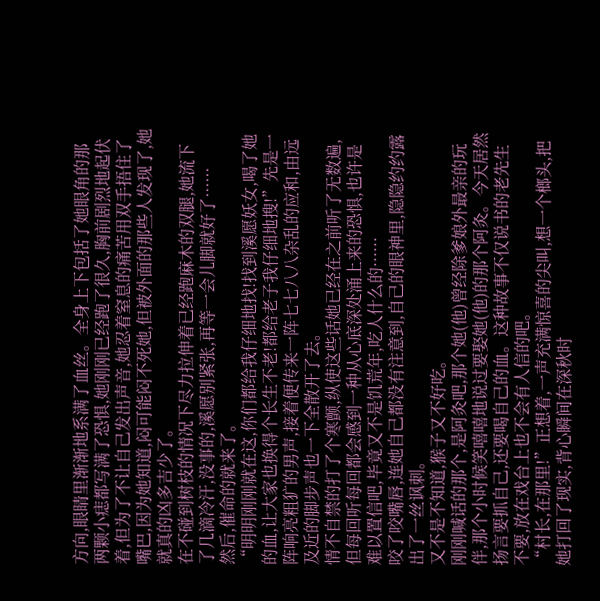方向,眼睛里渐渐地系满了血丝。全身上下包括了她眼角的那两颗小痣都写满了恐惧,她刚刚已经跑了很久,胸前剧烈地起伏着,但为了不让自己发出声音,她忍着窒息的痛苦用双手捂住了嘴巴,因为她知道,闷可能闷不死她,但被外面的那些人发现了,她就真的凶多吉少了。
在不碰到树枝的情况下尽力拉伸着已经跑麻木的双腿,她流下了几滴冷汗,没事的,溪愿别紧张,再等一会儿脚就好了······
然后,催命的就来了。
“明明刚刚就在这,你们都给我仔细地找!找到溪愿妖女,喝了她的血,让大家也换得个长生不老!都给老子我仔细地搜!”先是一阵响亮粗犷的男声,接着便传来一阵七七八八杂乱的应和,由远及近的脚步声也一下全散开了去。
情不自禁的打了个寒颤,纵使这些话她已经在之前听了无数遍,但每回听每回都会感到一种从心底深处涌上来的恐惧,也许是难以置信吧,毕竟又不是饥荒年,吃人什么的······
咬了咬嘴唇,连她自己都没有注意到,自己的眼神里,隐隐约约露出了一丝讽刺。
又不是不知道,猴子又不好吃。
刚刚喊话的那个,是阿灸吧,那个她(他)曾经除爹娘外最亲的玩伴,那个小时候笑嘻嘻地说过要娶她(他)的那个阿灸。今天居然扬言要抓自己,还要喝自己的血。这种故事不仅说书的老先生不要,放在戏台上也不会有人信的吧。
“村长,在那里!”正想着,一声充满惊喜的尖叫,想一个榔头,把她打回了现实,背心瞬间在深秋时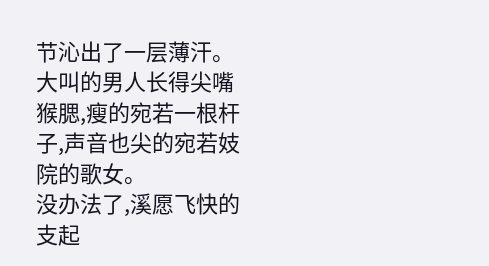节沁出了一层薄汗。大叫的男人长得尖嘴猴腮,瘦的宛若一根杆子,声音也尖的宛若妓院的歌女。
没办法了,溪愿飞快的支起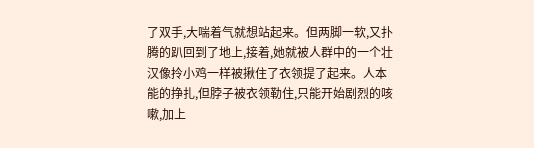了双手,大喘着气就想站起来。但两脚一软,又扑腾的趴回到了地上,接着,她就被人群中的一个壮汉像拎小鸡一样被揪住了衣领提了起来。人本能的挣扎,但脖子被衣领勒住,只能开始剧烈的咳嗽,加上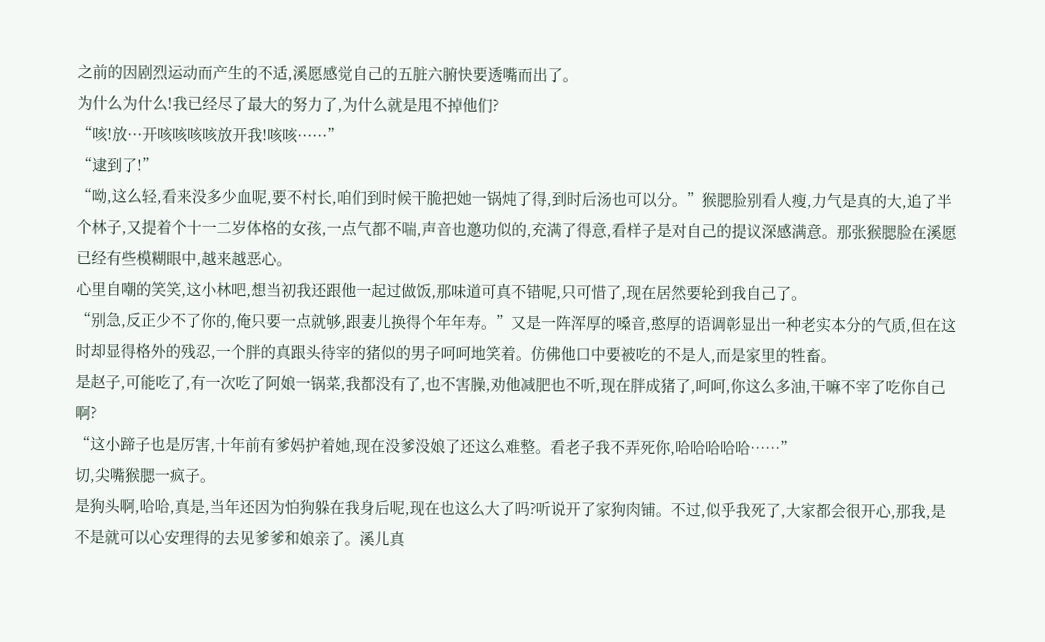之前的因剧烈运动而产生的不适,溪愿感觉自己的五脏六腑快要透嘴而出了。
为什么为什么!我已经尽了最大的努力了,为什么就是甩不掉他们?
“咳!放···开咳咳咳咳放开我!咳咳······”
“逮到了!”
“呦,这么轻,看来没多少血呢,要不村长,咱们到时候干脆把她一锅炖了得,到时后汤也可以分。”猴腮脸别看人瘦,力气是真的大,追了半个林子,又提着个十一二岁体格的女孩,一点气都不喘,声音也邀功似的,充满了得意,看样子是对自己的提议深感满意。那张猴腮脸在溪愿已经有些模糊眼中,越来越恶心。
心里自嘲的笑笑,这小林吧,想当初我还跟他一起过做饭,那味道可真不错呢,只可惜了,现在居然要轮到我自己了。
“别急,反正少不了你的,俺只要一点就够,跟妻儿换得个年年寿。”又是一阵浑厚的嗓音,憨厚的语调彰显出一种老实本分的气质,但在这时却显得格外的残忍,一个胖的真跟头待宰的猪似的男子呵呵地笑着。仿佛他口中要被吃的不是人,而是家里的牲畜。
是赵子,可能吃了,有一次吃了阿娘一锅菜,我都没有了,也不害臊,劝他减肥也不听,现在胖成猪了,呵呵,你这么多油,干嘛不宰了吃你自己啊?
“这小蹄子也是厉害,十年前有爹妈护着她,现在没爹没娘了还这么难整。看老子我不弄死你,哈哈哈哈哈……”
切,尖嘴猴腮一疯子。
是狗头啊,哈哈,真是,当年还因为怕狗躲在我身后呢,现在也这么大了吗?听说开了家狗肉铺。不过,似乎我死了,大家都会很开心,那我,是不是就可以心安理得的去见爹爹和娘亲了。溪儿真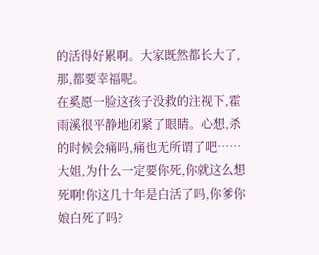的活得好累啊。大家既然都长大了,那,都要幸福呢。
在奚愿一脸这孩子没救的注视下,霍雨溪很平静地闭紧了眼睛。心想,杀的时候会痛吗,痛也无所谓了吧……
大姐,为什么一定要你死,你就这么想死啊!你这几十年是白活了吗,你爹你娘白死了吗?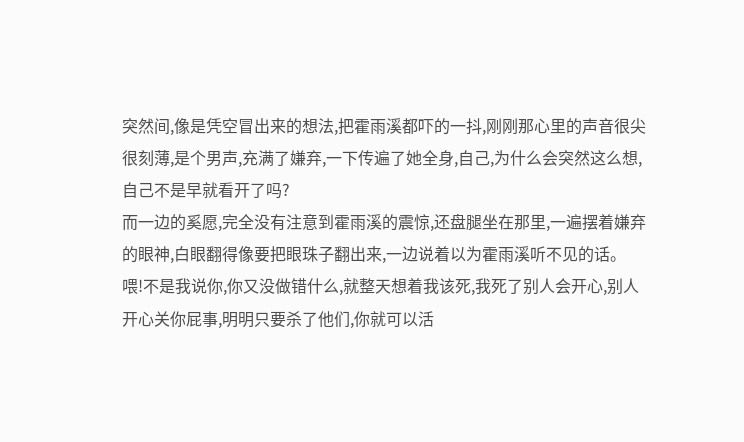突然间,像是凭空冒出来的想法,把霍雨溪都吓的一抖,刚刚那心里的声音很尖很刻薄,是个男声,充满了嫌弃,一下传遍了她全身,自己,为什么会突然这么想,自己不是早就看开了吗?
而一边的奚愿,完全没有注意到霍雨溪的震惊,还盘腿坐在那里,一遍摆着嫌弃的眼神,白眼翻得像要把眼珠子翻出来,一边说着以为霍雨溪听不见的话。
喂!不是我说你,你又没做错什么,就整天想着我该死,我死了别人会开心,别人开心关你屁事,明明只要杀了他们,你就可以活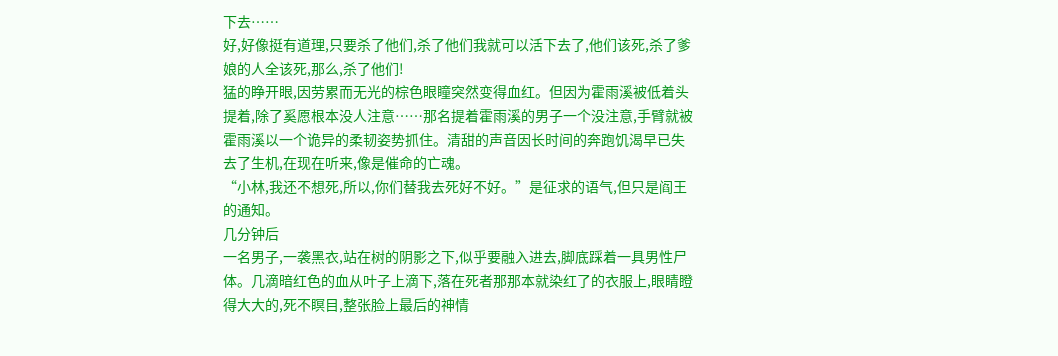下去……
好,好像挺有道理,只要杀了他们,杀了他们我就可以活下去了,他们该死,杀了爹娘的人全该死,那么,杀了他们!
猛的睁开眼,因劳累而无光的棕色眼瞳突然变得血红。但因为霍雨溪被低着头提着,除了奚愿根本没人注意……那名提着霍雨溪的男子一个没注意,手臂就被霍雨溪以一个诡异的柔韧姿势抓住。清甜的声音因长时间的奔跑饥渴早已失去了生机,在现在听来,像是催命的亡魂。
“小林,我还不想死,所以,你们替我去死好不好。”是征求的语气,但只是阎王的通知。
几分钟后
一名男子,一袭黑衣,站在树的阴影之下,似乎要融入进去,脚底踩着一具男性尸体。几滴暗红色的血从叶子上滴下,落在死者那那本就染红了的衣服上,眼睛瞪得大大的,死不瞑目,整张脸上最后的神情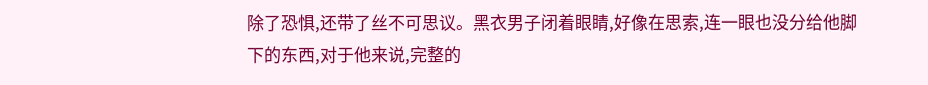除了恐惧,还带了丝不可思议。黑衣男子闭着眼睛,好像在思索,连一眼也没分给他脚下的东西,对于他来说,完整的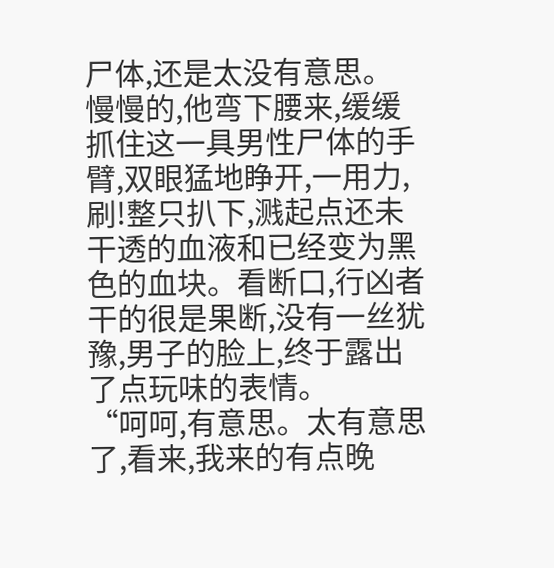尸体,还是太没有意思。
慢慢的,他弯下腰来,缓缓抓住这一具男性尸体的手臂,双眼猛地睁开,一用力,刷!整只扒下,溅起点还未干透的血液和已经变为黑色的血块。看断口,行凶者干的很是果断,没有一丝犹豫,男子的脸上,终于露出了点玩味的表情。
“呵呵,有意思。太有意思了,看来,我来的有点晚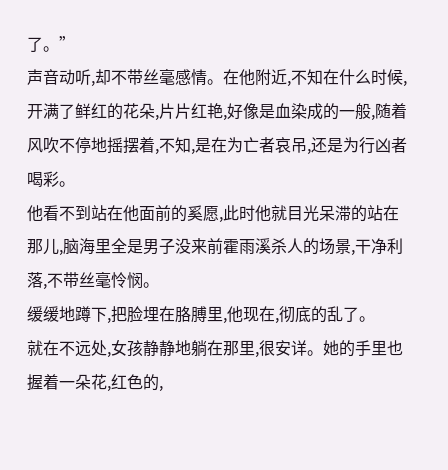了。”
声音动听,却不带丝毫感情。在他附近,不知在什么时候,开满了鲜红的花朵,片片红艳,好像是血染成的一般,随着风吹不停地摇摆着,不知,是在为亡者哀吊,还是为行凶者喝彩。
他看不到站在他面前的奚愿,此时他就目光呆滞的站在那儿,脑海里全是男子没来前霍雨溪杀人的场景,干净利落,不带丝毫怜悯。
缓缓地蹲下,把脸埋在胳膊里,他现在,彻底的乱了。
就在不远处,女孩静静地躺在那里,很安详。她的手里也握着一朵花,红色的,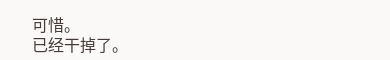可惜。
已经干掉了。